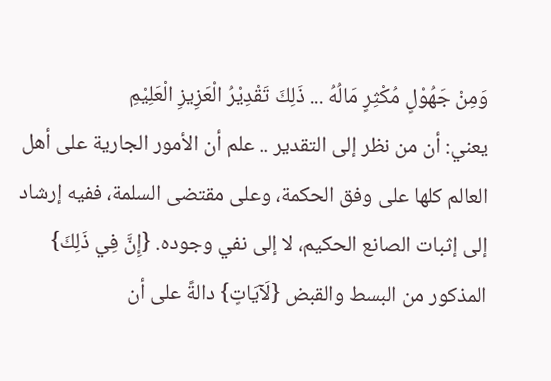وَمِنْ جَهُوْلٍ مُكْثِرٍ مَالُهُ ... ذَلِكَ تَقْدِيْرُ الْعَزِيزِ الْعَلِيْمِ
يعني: أن من نظر إلى التقدير .. علم أن الأمور الجارية على أهل العالم كلها على وفق الحكمة، وعلى مقتضى السلمة، ففيه إرشاد إلى إثبات الصانع الحكيم، لا إلى نفي وجوده. {إِنَّ فِي ذَلِكَ} المذكور من البسط والقبض {لَآيَاتٍ} دالةً على أن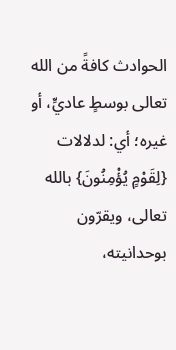الحوادث كافةً من الله تعالى بوسطٍ عاديٍّ، أو غيره؛ أي: لدلالات {لِقَوْمٍ يُؤْمِنُونَ} بالله تعالى، ويقرّون بوحدانيته،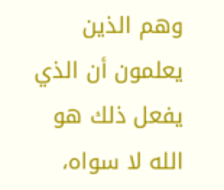وهم الذين يعلمون أن الذي يفعل ذلك هو الله لا سواه،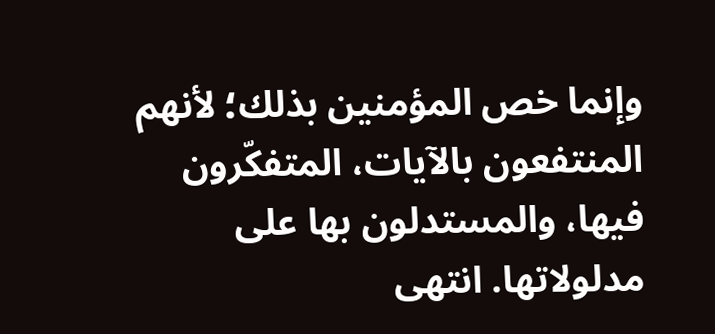وإنما خص المؤمنين بذلك؛ لأنهم المنتفعون بالآيات، المتفكّرون فيها، والمستدلون بها على مدلولاتها. انتهى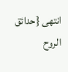انتهى {حدائق الروح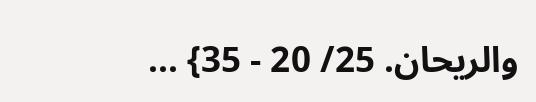والريحان. 25/ 20 - 35} ...